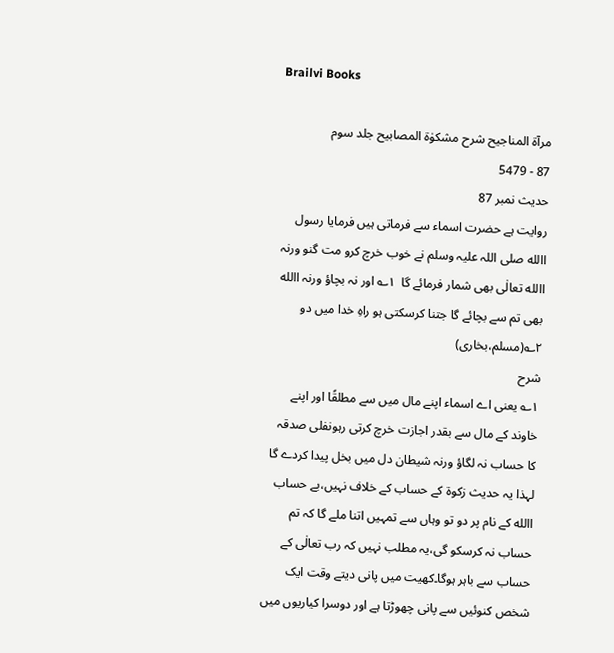Brailvi Books

مرآۃ المناجیح شرح مشکوٰۃ المصابیح جلد سوم
87 - 5479
حدیث نمبر 87
روایت ہے حضرت اسماء سے فرماتی ہیں فرمایا رسول االله صلی اللہ علیہ وسلم نے خوب خرچ کرو مت گنو ورنہ االله تعالٰی بھی شمار فرمائے گا  ۱؎ اور نہ بچاؤ ورنہ االله بھی تم سے بچائے گا جتنا کرسکتی ہو راہِ خدا میں دو ۲؎(مسلم،بخاری)
شرح
۱؎ یعنی اے اسماء اپنے مال میں سے مطلقًا اور اپنے خاوند کے مال سے بقدر اجازت خرچ کرتی رہونفلی صدقہ کا حساب نہ لگاؤ ورنہ شیطان دل میں بخل پیدا کردے گا لہذا یہ حدیث زکوۃ کے حساب کے خلاف نہیں،بے حساب االله کے نام پر دو تو وہاں سے تمہیں اتنا ملے گا کہ تم حساب نہ کرسکو گی،یہ مطلب نہیں کہ رب تعالٰی کے حساب سے باہر ہوگا۔کھیت میں پانی دیتے وقت ایک شخص کنوئیں سے پانی چھوڑتا ہے اور دوسرا کیاریوں میں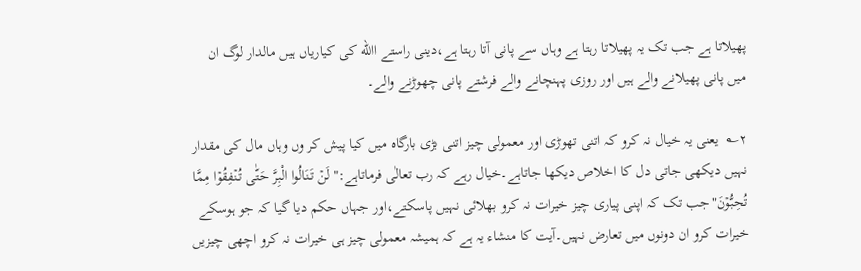پھیلاتا ہے جب تک یہ پھیلاتا رہتا ہے وہاں سے پانی آتا رہتا ہے،دینی راستے االله کی کیاریاں ہیں مالدار لوگ ان میں پانی پھیلانے والے ہیں اور روزی پہنچانے والے فرشتے پانی چھوڑنے والے۔

۲؎  یعنی یہ خیال نہ کرو کہ اتنی تھوڑی اور معمولی چیز اتنی بڑی بارگاہ میں کیا پیش کر وں وہاں مال کی مقدار نہیں دیکھی جاتی دل کا اخلاص دیکھا جاتاہے۔خیال رہے کہ رب تعالٰی فرماتاہے:"لَنۡ تَنَالُوا الْبِرَّ حَتّٰی تُنۡفِقُوۡا مِمَّا تُحِبُّوۡنَ"جب تک کہ اپنی پیاری چیز خیرات نہ کرو بھلائی نہیں پاسکتے،اور جہاں حکم دیا گیا کہ جو ہوسکے خیرات کرو ان دونوں میں تعارض نہیں۔آیت کا منشاء یہ ہے کہ ہمیشہ معمولی چیز ہی خیرات نہ کرو اچھی چیزیں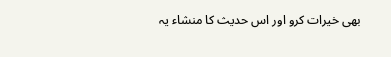بھی خیرات کرو اور اس حدیث کا منشاء یہ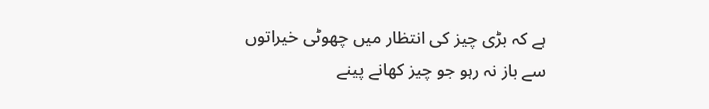ہے کہ بڑی چیز کی انتظار میں چھوٹی خیراتوں سے باز نہ رہو جو چیز کھانے پینے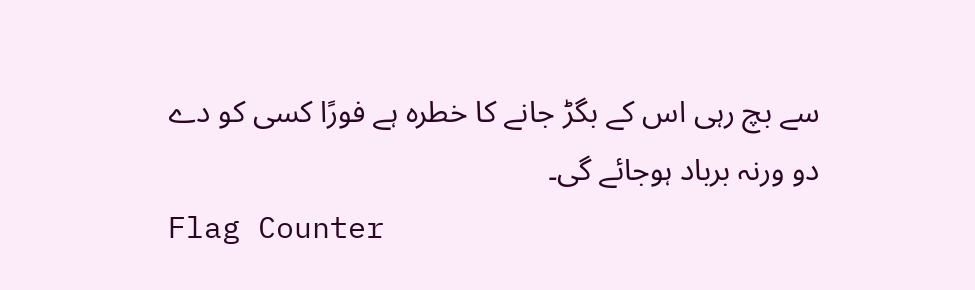سے بچ رہی اس کے بگڑ جانے کا خطرہ ہے فورًا کسی کو دے دو ورنہ برباد ہوجائے گی۔
Flag Counter